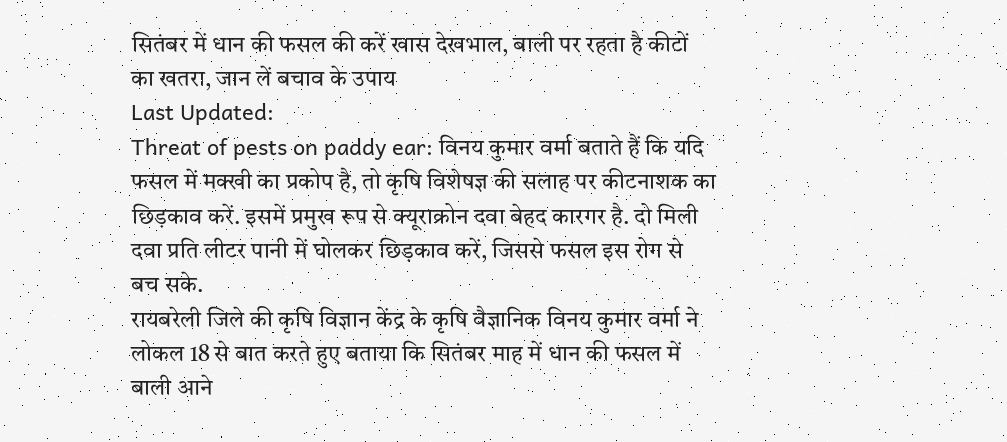सितंबर में धान की फसल की करें खास देखभाल, बाली पर रहता है कीटों का खतरा, जान लें बचाव के उपाय
Last Updated:
Threat of pests on paddy ear: विनय कुमार वर्मा बताते हैं कि यदि फसल में मक्खी का प्रकोप है, तो कृषि विशेषज्ञ की सलाह पर कीटनाशक का छिड़काव करें. इसमें प्रमुख रूप से क्यूराक्रोन दवा बेहद कारगर है. दो मिली दवा प्रति लीटर पानी में घोलकर छिड़काव करें, जिससे फसल इस रोग से बच सके.
रायबरेली जिले की कृषि विज्ञान केंद्र के कृषि वैज्ञानिक विनय कुमार वर्मा ने लोकल 18 से बात करते हुए बताया कि सितंबर माह में धान की फसल में बाली आने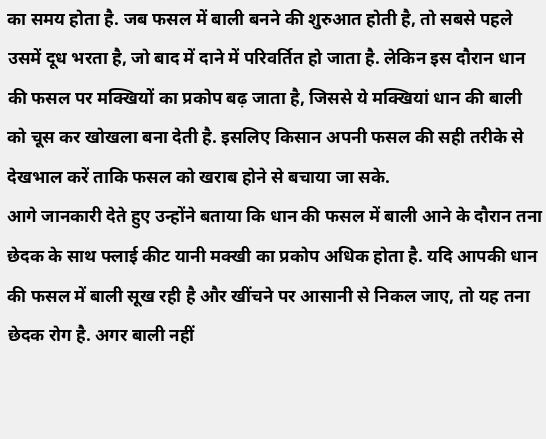का समय होता है. जब फसल में बाली बनने की शुरुआत होती है, तो सबसे पहले उसमें दूध भरता है, जो बाद में दाने में परिवर्तित हो जाता है. लेकिन इस दौरान धान की फसल पर मक्खियों का प्रकोप बढ़ जाता है, जिससे ये मक्खियां धान की बाली को चूस कर खोखला बना देती है. इसलिए किसान अपनी फसल की सही तरीके से देखभाल करें ताकि फसल को खराब होने से बचाया जा सके.
आगे जानकारी देते हुए उन्होंने बताया कि धान की फसल में बाली आने के दौरान तना छेदक के साथ फ्लाई कीट यानी मक्खी का प्रकोप अधिक होता है. यदि आपकी धान की फसल में बाली सूख रही है और खींचने पर आसानी से निकल जाए, तो यह तना छेदक रोग है. अगर बाली नहीं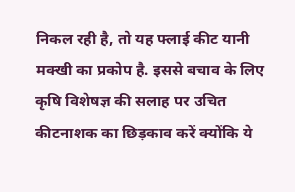निकल रही है, तो यह फ्लाई कीट यानी मक्खी का प्रकोप है. इससे बचाव के लिए कृषि विशेषज्ञ की सलाह पर उचित कीटनाशक का छिड़काव करें क्योंकि ये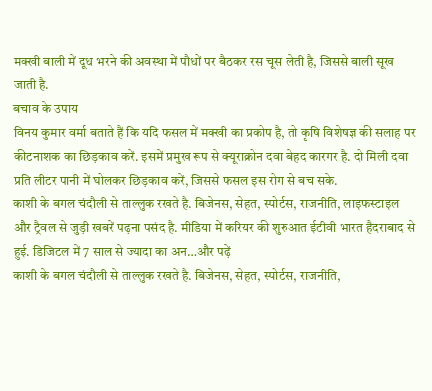मक्खी बाली में दूध भरने की अवस्था में पौधों पर बैठकर रस चूस लेती है, जिससे बाली सूख जाती है.
बचाव के उपाय
विनय कुमार वर्मा बताते हैं कि यदि फसल में मक्खी का प्रकोप है, तो कृषि विशेषज्ञ की सलाह पर कीटनाशक का छिड़काव करें. इसमें प्रमुख रूप से क्यूराक्रोन दवा बेहद कारगर है. दो मिली दवा प्रति लीटर पानी में घोलकर छिड़काव करें, जिससे फसल इस रोग से बच सके.
काशी के बगल चंदौली से ताल्लुक रखते है. बिजेनस, सेहत, स्पोर्टस, राजनीति, लाइफस्टाइल और ट्रैवल से जुड़ी खबरें पढ़ना पसंद है. मीडिया में करियर की शुरुआत ईटीवी भारत हैदराबाद से हुई. डिजिटल में 7 साल से ज्यादा का अन…और पढ़ें
काशी के बगल चंदौली से ताल्लुक रखते है. बिजेनस, सेहत, स्पोर्टस, राजनीति,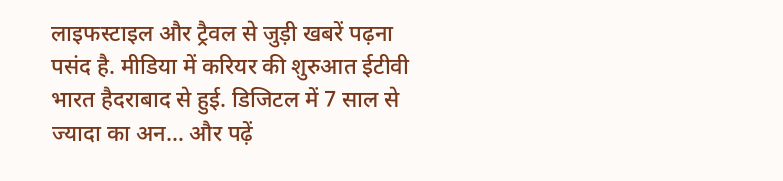लाइफस्टाइल और ट्रैवल से जुड़ी खबरें पढ़ना पसंद है. मीडिया में करियर की शुरुआत ईटीवी भारत हैदराबाद से हुई. डिजिटल में 7 साल से ज्यादा का अन… और पढ़ें